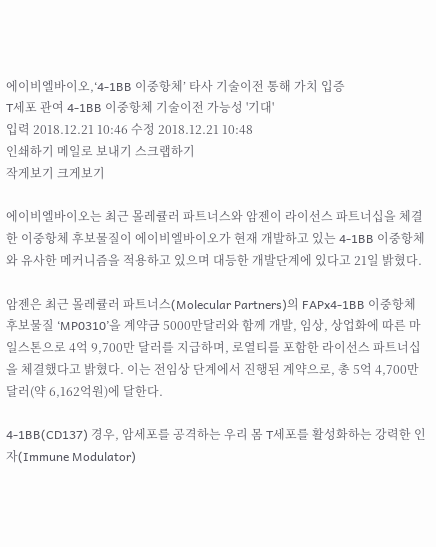에이비엘바이오,‘4-1BB 이중항체’ 타사 기술이전 통해 가치 입증
T세포 관여 4-1BB 이중항체 기술이전 가능성 '기대'
입력 2018.12.21 10:46 수정 2018.12.21 10:48
인쇄하기 메일로 보내기 스크랩하기
작게보기 크게보기

에이비엘바이오는 최근 몰레큘러 파트너스와 암젠이 라이선스 파트너십을 체결한 이중항체 후보물질이 에이비엘바이오가 현재 개발하고 있는 4-1BB 이중항체와 유사한 메커니즘을 적용하고 있으며 대등한 개발단계에 있다고 21일 밝혔다.

암젠은 최근 몰레큘러 파트너스(Molecular Partners)의 FAPx4-1BB 이중항체 후보물질 ‘MP0310’을 계약금 5000만달러와 함께 개발, 임상, 상업화에 따른 마일스톤으로 4억 9,700만 달러를 지급하며, 로열티를 포함한 라이선스 파트너십을 체결했다고 밝혔다. 이는 전임상 단계에서 진행된 계약으로, 총 5억 4,700만 달러(약 6,162억원)에 달한다.

4-1BB(CD137) 경우, 암세포를 공격하는 우리 몸 T세포를 활성화하는 강력한 인자(Immune Modulator)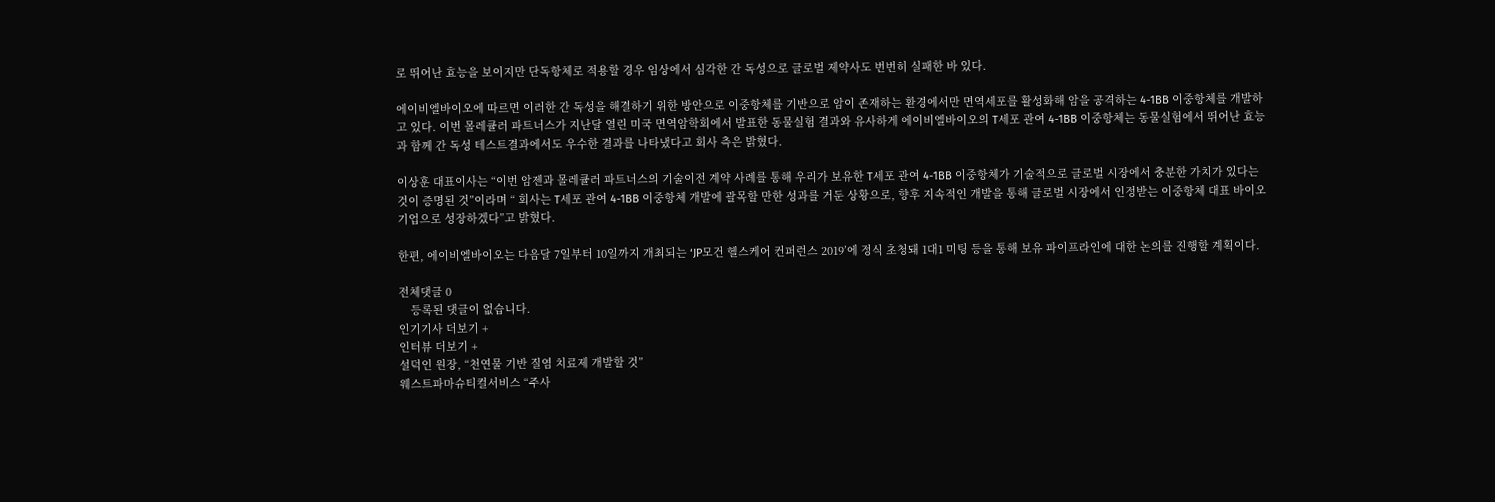로 뛰어난 효능을 보이지만 단독항체로 적용할 경우 임상에서 심각한 간 독성으로 글로벌 제약사도 번번히 실패한 바 있다.

에이비엘바이오에 따르면 이러한 간 독성을 해결하기 위한 방안으로 이중항체를 기반으로 암이 존재하는 환경에서만 면역세포를 활성화해 암을 공격하는 4-1BB 이중항체를 개발하고 있다. 이번 몰레큘러 파트너스가 지난달 열린 미국 면역암학회에서 발표한 동물실험 결과와 유사하게 에이비엘바이오의 T세포 관여 4-1BB 이중항체는 동물실험에서 뛰어난 효능과 함께 간 독성 테스트결과에서도 우수한 결과를 나타냈다고 회사 측은 밝혔다.

이상훈 대표이사는 “이번 암젠과 몰레큘러 파트너스의 기술이전 계약 사례를 통해 우리가 보유한 T세포 관여 4-1BB 이중항체가 기술적으로 글로벌 시장에서 충분한 가치가 있다는 것이 증명된 것”이라며 “ 회사는 T세포 관여 4-1BB 이중항체 개발에 괄목할 만한 성과를 거둔 상황으로, 향후 지속적인 개발을 통해 글로벌 시장에서 인정받는 이중항체 대표 바이오기업으로 성장하겠다”고 밝혔다.

한편, 에이비엘바이오는 다음달 7일부터 10일까지 개최되는 ‘JP모건 헬스케어 컨퍼런스 2019’에 정식 초청돼 1대1 미팅 등을 통해 보유 파이프라인에 대한 논의를 진행할 계획이다.

전체댓글 0
    등록된 댓글이 없습니다.
인기기사 더보기 +
인터뷰 더보기 +
설덕인 원장, “천연물 기반 질염 치료제 개발할 것”
웨스트파마슈티컬서비스 “주사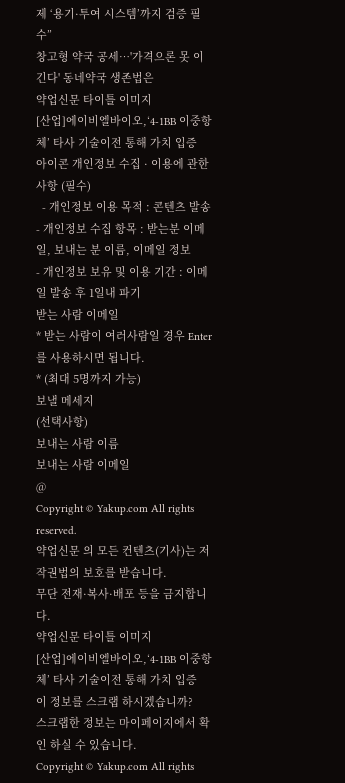제 ‘용기·투여 시스템’까지 검증 필수”
창고형 약국 공세…'가격으론 못 이긴다' 동네약국 생존법은
약업신문 타이틀 이미지
[산업]에이비엘바이오,‘4-1BB 이중항체’ 타사 기술이전 통해 가치 입증
아이콘 개인정보 수집 · 이용에 관한 사항 (필수)
  - 개인정보 이용 목적 : 콘텐츠 발송
- 개인정보 수집 항목 : 받는분 이메일, 보내는 분 이름, 이메일 정보
- 개인정보 보유 및 이용 기간 : 이메일 발송 후 1일내 파기
받는 사람 이메일
* 받는 사람이 여러사람일 경우 Enter를 사용하시면 됩니다.
* (최대 5명까지 가능)
보낼 메세지
(선택사항)
보내는 사람 이름
보내는 사람 이메일
@
Copyright © Yakup.com All rights reserved.
약업신문 의 모든 컨텐츠(기사)는 저작권법의 보호를 받습니다.
무단 전재·복사·배포 등을 금지합니다.
약업신문 타이틀 이미지
[산업]에이비엘바이오,‘4-1BB 이중항체’ 타사 기술이전 통해 가치 입증
이 정보를 스크랩 하시겠습니까?
스크랩한 정보는 마이페이지에서 확인 하실 수 있습니다.
Copyright © Yakup.com All rights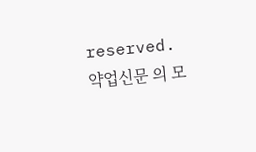reserved.
약업신문 의 모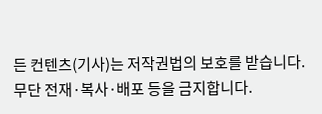든 컨텐츠(기사)는 저작권법의 보호를 받습니다.
무단 전재·복사·배포 등을 금지합니다.